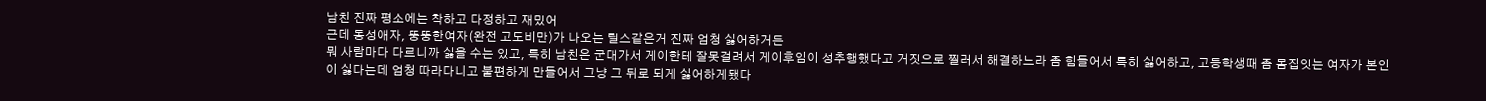남친 진짜 평소에는 착하고 다정하고 재밌어
근데 동성애자, 뚱뚱한여자(완전 고도비만)가 나오는 릴스같은거 진짜 엄청 싫어하거든
뭐 사람마다 다르니까 싫을 수는 있고, 특히 남친은 군대가서 게이한테 잘못걸려서 게이후임이 성추행했다고 거짓으로 찔러서 해결하느라 좀 힘들어서 특히 싫어하고, 고등학생때 좀 몸집잇는 여자가 본인이 싫다는데 엄청 따라다니고 불편하게 만들어서 그냥 그 뒤로 되게 싫어하게됐다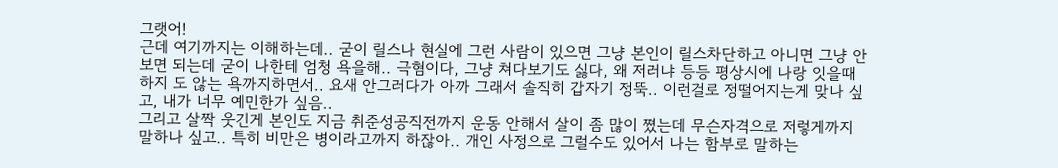그랫어!
근데 여기까지는 이해하는데.. 굳이 릴스나 현실에 그런 사람이 있으면 그냥 본인이 릴스차단하고 아니면 그냥 안보면 되는데 굳이 나한테 엄청 욕을해.. 극혐이다, 그냥 쳐다보기도 싫다, 왜 저러냐 등등 평상시에 나랑 잇을때 하지 도 않는 욕까지하면서.. 요새 안그러다가 아까 그래서 솔직히 갑자기 정뚝.. 이런걸로 정떨어지는게 맞나 싶고, 내가 너무 예민한가 싶음..
그리고 살짝 웃긴게 본인도 지금 취준성공직전까지 운동 안해서 살이 좀 많이 쪘는데 무슨자격으로 저렇게까지 말하나 싶고.. 특히 비만은 병이라고까지 하잖아.. 개인 사정으로 그럴수도 있어서 나는 함부로 말하는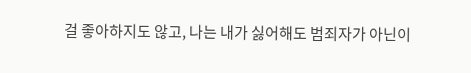걸 좋아하지도 않고, 나는 내가 싫어해도 범죄자가 아닌이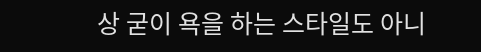상 굳이 욕을 하는 스타일도 아니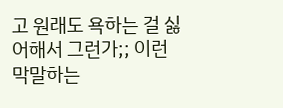고 원래도 욕하는 걸 싫어해서 그런가;; 이런 막말하는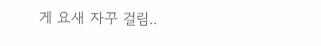게 요새 자꾸 걸림..